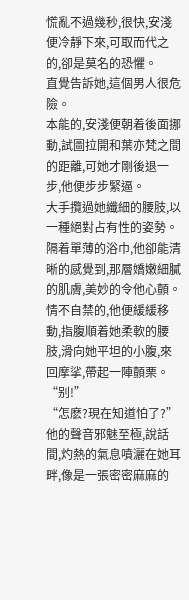慌亂不過幾秒,很快,安淺便冷靜下來,可取而代之的,卻是莫名的恐懼。
直覺告訴她,這個男人很危險。
本能的,安淺便朝着後面挪動,試圖拉開和葉亦梵之間的距離,可她才剛後退一步,他便步步緊逼。
大手攬過她纖細的腰肢,以一種絕對占有性的姿勢。
隔着單薄的浴巾,他卻能清晰的感覺到,那層嬌嫩細膩的肌膚,美妙的令他心顫。
情不自禁的,他便緩緩移動,指腹順着她柔軟的腰肢,滑向她平坦的小腹,來回摩挲,帶起一陣顫栗。
“别!”
“怎麽?現在知道怕了?”他的聲音邪魅至極,說話間,灼熱的氣息噴灑在她耳畔,像是一張密密麻麻的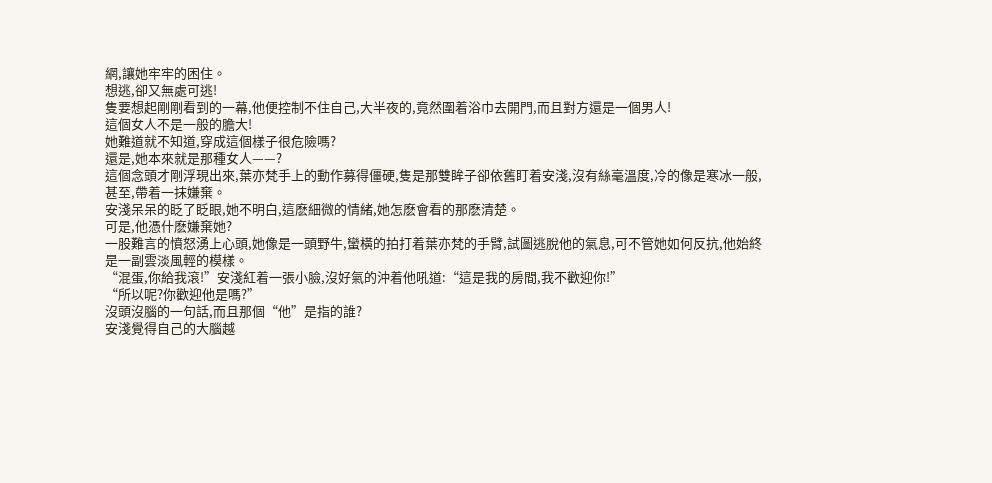網,讓她牢牢的困住。
想逃,卻又無處可逃!
隻要想起剛剛看到的一幕,他便控制不住自己,大半夜的,竟然圍着浴巾去開門,而且對方還是一個男人!
這個女人不是一般的膽大!
她難道就不知道,穿成這個樣子很危險嗎?
還是,她本來就是那種女人——?
這個念頭才剛浮現出來,葉亦梵手上的動作募得僵硬,隻是那雙眸子卻依舊盯着安淺,沒有絲毫溫度,冷的像是寒冰一般,甚至,帶着一抹嫌棄。
安淺呆呆的眨了眨眼,她不明白,這麽細微的情緒,她怎麽會看的那麽清楚。
可是,他憑什麽嫌棄她?
一股難言的憤怒湧上心頭,她像是一頭野牛,蠻橫的拍打着葉亦梵的手臂,試圖逃脫他的氣息,可不管她如何反抗,他始終是一副雲淡風輕的模樣。
“混蛋,你給我滾!”安淺紅着一張小臉,沒好氣的沖着他吼道:“這是我的房間,我不歡迎你!”
“所以呢?你歡迎他是嗎?”
沒頭沒腦的一句話,而且那個“他”是指的誰?
安淺覺得自己的大腦越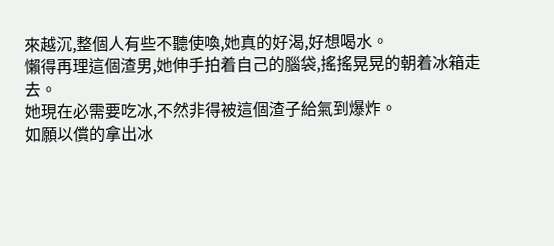來越沉,整個人有些不聽使喚,她真的好渴,好想喝水。
懶得再理這個渣男,她伸手拍着自己的腦袋,搖搖晃晃的朝着冰箱走去。
她現在必需要吃冰,不然非得被這個渣子給氣到爆炸。
如願以償的拿出冰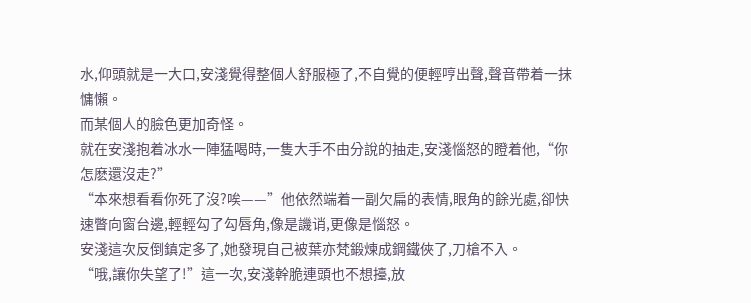水,仰頭就是一大口,安淺覺得整個人舒服極了,不自覺的便輕哼出聲,聲音帶着一抹慵懶。
而某個人的臉色更加奇怪。
就在安淺抱着冰水一陣猛喝時,一隻大手不由分說的抽走,安淺惱怒的瞪着他,“你怎麽還沒走?”
“本來想看看你死了沒?唉——”他依然端着一副欠扁的表情,眼角的餘光處,卻快速瞥向窗台邊,輕輕勾了勾唇角,像是譏诮,更像是惱怒。
安淺這次反倒鎮定多了,她發現自己被葉亦梵鍛煉成鋼鐵俠了,刀槍不入。
“哦,讓你失望了!”這一次,安淺幹脆連頭也不想擡,放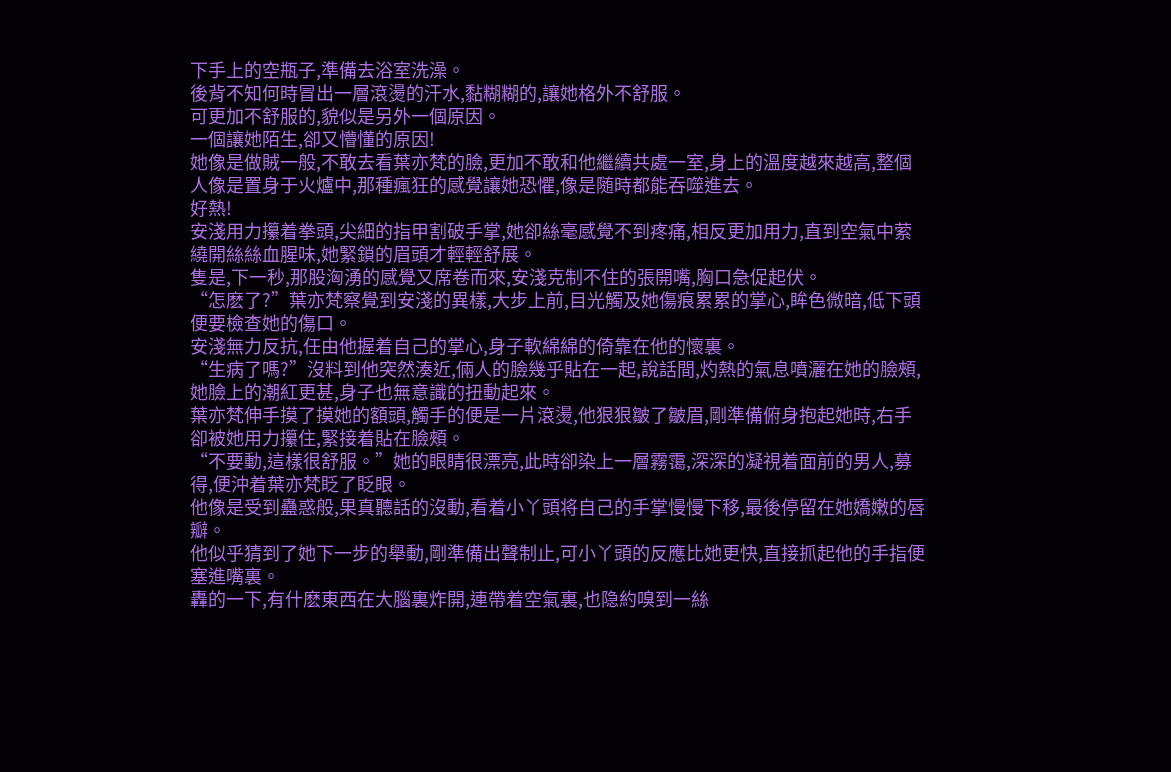下手上的空瓶子,準備去浴室洗澡。
後背不知何時冒出一層滾燙的汗水,黏糊糊的,讓她格外不舒服。
可更加不舒服的,貌似是另外一個原因。
一個讓她陌生,卻又懵懂的原因!
她像是做賊一般,不敢去看葉亦梵的臉,更加不敢和他繼續共處一室,身上的溫度越來越高,整個人像是置身于火爐中,那種瘋狂的感覺讓她恐懼,像是随時都能吞噬進去。
好熱!
安淺用力攥着拳頭,尖細的指甲割破手掌,她卻絲毫感覺不到疼痛,相反更加用力,直到空氣中萦繞開絲絲血腥味,她緊鎖的眉頭才輕輕舒展。
隻是,下一秒,那股洶湧的感覺又席卷而來,安淺克制不住的張開嘴,胸口急促起伏。
“怎麽了?”葉亦梵察覺到安淺的異樣,大步上前,目光觸及她傷痕累累的掌心,眸色微暗,低下頭便要檢查她的傷口。
安淺無力反抗,任由他握着自己的掌心,身子軟綿綿的倚靠在他的懷裏。
“生病了嗎?”沒料到他突然湊近,倆人的臉幾乎貼在一起,說話間,灼熱的氣息噴灑在她的臉頰,她臉上的潮紅更甚,身子也無意識的扭動起來。
葉亦梵伸手摸了摸她的額頭,觸手的便是一片滾燙,他狠狠皺了皺眉,剛準備俯身抱起她時,右手卻被她用力攥住,緊接着貼在臉頰。
“不要動,這樣很舒服。”她的眼睛很漂亮,此時卻染上一層霧霭,深深的凝視着面前的男人,募得,便沖着葉亦梵眨了眨眼。
他像是受到蠱惑般,果真聽話的沒動,看着小丫頭将自己的手掌慢慢下移,最後停留在她嬌嫩的唇瓣。
他似乎猜到了她下一步的舉動,剛準備出聲制止,可小丫頭的反應比她更快,直接抓起他的手指便塞進嘴裏。
轟的一下,有什麽東西在大腦裏炸開,連帶着空氣裏,也隐約嗅到一絲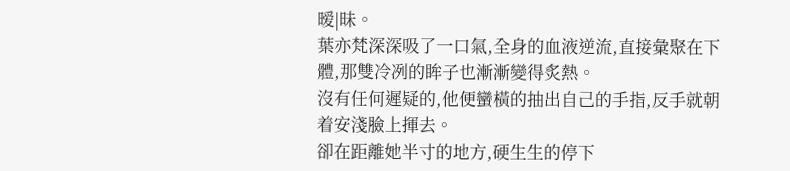暧|昧。
葉亦梵深深吸了一口氣,全身的血液逆流,直接彙聚在下體,那雙冷冽的眸子也漸漸變得炙熱。
沒有任何遲疑的,他便蠻橫的抽出自己的手指,反手就朝着安淺臉上揮去。
卻在距離她半寸的地方,硬生生的停下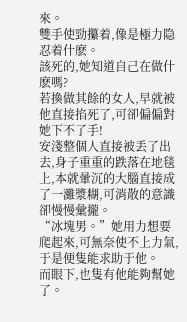來。
雙手使勁攥着,像是極力隐忍着什麽。
該死的,她知道自己在做什麽嗎?
若換做其餘的女人,早就被他直接掐死了,可卻偏偏對她下不了手!
安淺整個人直接被丢了出去,身子重重的跌落在地毯上,本就暈沉的大腦直接成了一灘漿糊,可消散的意識卻慢慢彙攏。
“冰塊男。”她用力想要爬起來,可無奈使不上力氣,于是便隻能求助于他。
而眼下,也隻有他能夠幫她了。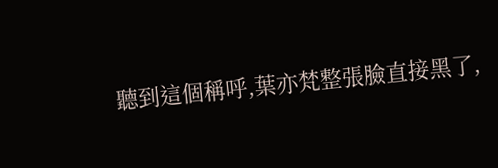聽到這個稱呼,葉亦梵整張臉直接黑了,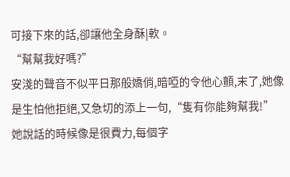可接下來的話,卻讓他全身酥|軟。
“幫幫我好嗎?”
安淺的聲音不似平日那般嬌俏,暗啞的令他心顫,末了,她像是生怕他拒絕,又急切的添上一句,“隻有你能夠幫我!”
她說話的時候像是很費力,每個字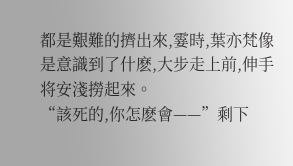都是艱難的擠出來,霎時,葉亦梵像是意識到了什麽,大步走上前,伸手将安淺撈起來。
“該死的,你怎麽會——”剩下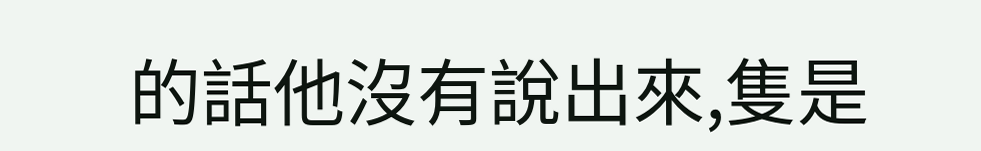的話他沒有說出來,隻是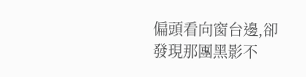偏頭看向窗台邊,卻發現那團黑影不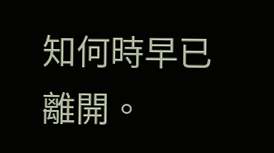知何時早已離開。